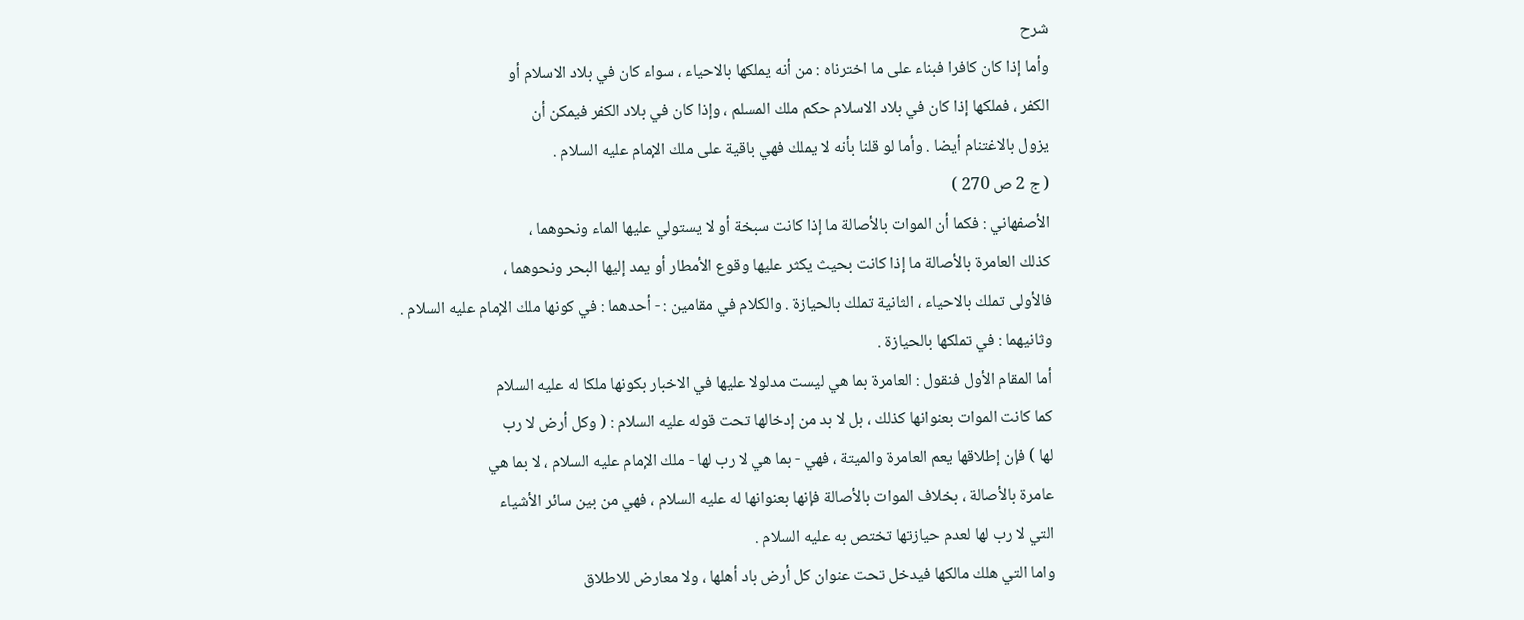شرح
وأما إذا كان كافرا فبناء على ما اخترناه : من أنه يملكها بالاحياء ، سواء كان في بلاد الاسلام أو
الكفر ، فملكها إذا كان في بلاد الاسلام حكم ملك المسلم ، وإذا كان في بلاد الكفر فيمكن أن
يزول بالاغتنام أيضا . وأما لو قلنا بأنه لا يملك فهي باقية على ملك الإمام عليه السلام .
( ج 2 ص 270 )
الأصفهاني : فكما أن الموات بالأصالة ما إذا كانت سبخة أو لا يستولي عليها الماء ونحوهما ،
كذلك العامرة بالأصالة ما إذا كانت بحيث يكثر عليها وقوع الأمطار أو يمد إليها البحر ونحوهما ،
فالأولى تملك بالاحياء ، الثانية تملك بالحيازة . والكلام في مقامين : - أحدهما : في كونها ملك الإمام عليه السلام .
وثانيهما : في تملكها بالحيازة .
أما المقام الأول فنقول : العامرة بما هي ليست مدلولا عليها في الاخبار بكونها ملكا له عليه السلام
كما كانت الموات بعنوانها كذلك ، بل لا بد من إدخالها تحت قوله عليه السلام : ( وكل أرض لا رب
لها ) فإن إطلاقها يعم العامرة والميتة ، فهي - بما هي لا رب لها - ملك الإمام عليه السلام ، لا بما هي
عامرة بالأصالة ، بخلاف الموات بالأصالة فإنها بعنوانها له عليه السلام ، فهي من بين سائر الأشياء
التي لا رب لها لعدم حيازتها تختص به عليه السلام .
واما التي هلك مالكها فيدخل تحت عنوان كل أرض باد أهلها ، ولا معارض للاطلاق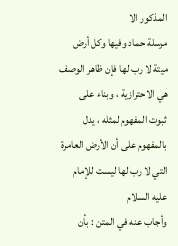المذكور الا
مرسلة حماد وفيها وكل أرض ميتة لا رب لها فإن ظاهر الوصف هي الاحترازية ، وبناء على
ثبوت المفهوم لمثله ، يدل بالمفهوم على أن الأرض العامرة التي لا رب لها ليست للإمام عليه السلام
وأجاب عنه في المتن : بأن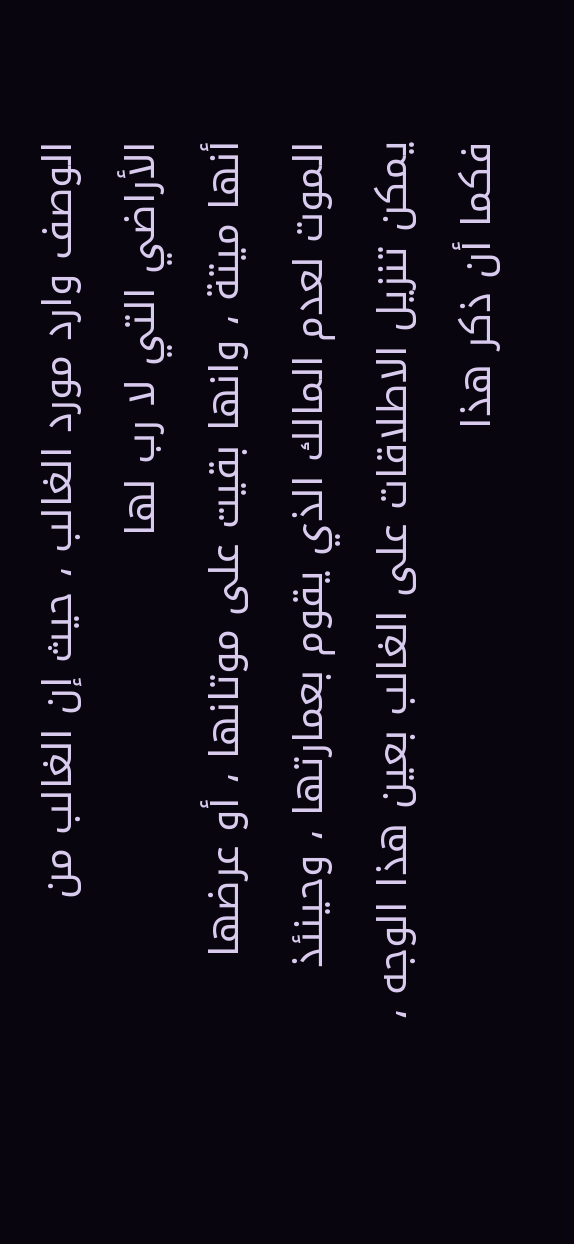الوصف وارد مورد الغالب ، حيث إن الغالب من الأراضي التي لا رب لها
أنها ميتة ، وانها بقيت على موتانها ، أو عرضها الموت لعدم المالك الذي يقوم بعمارتها ، وحينئذ
يمكن تنزيل الاطلاقات على الغالب بعين هذا الوجه ، فكما أن ذكر هذا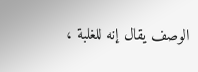الوصف يقال إنه للغلبة ،